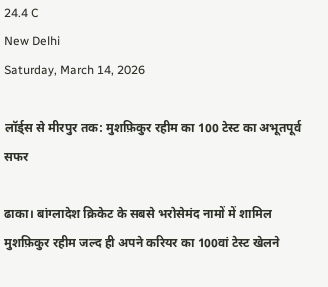24.4 C
New Delhi
Saturday, March 14, 2026

लॉर्ड्स से मीरपुर तक: मुशफ़िकुर रहीम का 100 टेस्ट का अभूतपूर्व सफर

ढाका। बांग्लादेश क्रिकेट के सबसे भरोसेमंद नामों में शामिल मुशफ़िकुर रहीम जल्द ही अपने करियर का 100वां टेस्ट खेलने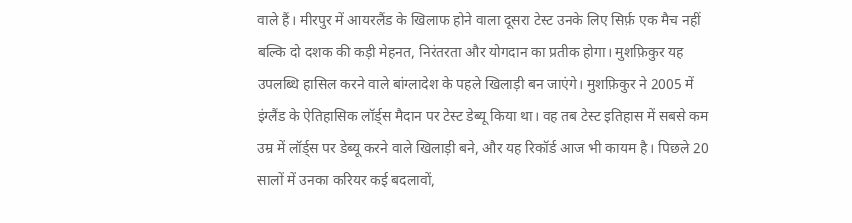वाले हैं। मीरपुर में आयरलैंड के खिलाफ होने वाला दूसरा टेस्ट उनके लिए सिर्फ़ एक मैच नहीं बल्कि दो दशक की कड़ी मेहनत, निरंतरता और योगदान का प्रतीक होगा। मुशफ़िकुर यह उपलब्धि हासिल करने वाले बांग्लादेश के पहले खिलाड़ी बन जाएंगे। मुशफ़िकुर ने 2005 में इंग्लैंड के ऐतिहासिक लॉर्ड्स मैदान पर टेस्ट डेब्यू किया था। वह तब टेस्ट इतिहास में सबसे कम उम्र में लॉर्ड्स पर डेब्यू करने वाले खिलाड़ी बने, और यह रिकॉर्ड आज भी कायम है। पिछले 20 सालों में उनका करियर कई बदलावों,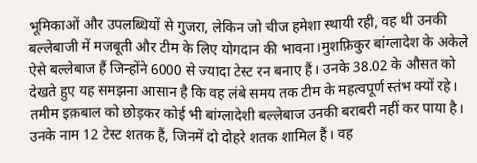भूमिकाओं और उपलब्धियों से गुजरा, लेकिन जो चीज हमेशा स्थायी रही, वह थी उनकी बल्लेबाजी में मजबूती और टीम के लिए योगदान की भावना।मुशफ़िकुर बांग्लादेश के अकेले ऐसे बल्लेबाज हैं जिन्होंने 6000 से ज्यादा टेस्ट रन बनाए हैं। उनके 38.02 के औसत को देखते हुए यह समझना आसान है कि वह लंबे समय तक टीम के महत्वपूर्ण स्तंभ क्यों रहे। तमीम इक़बाल को छोड़कर कोई भी बांग्लादेशी बल्लेबाज उनकी बराबरी नहीं कर पाया है। उनके नाम 12 टेस्ट शतक हैं, जिनमें दो दोहरे शतक शामिल हैं। वह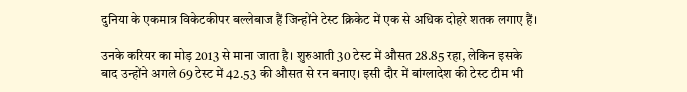दुनिया के एकमात्र विकेटकीपर बल्लेबाज हैं जिन्होंने टेस्ट क्रिकेट में एक से अधिक दोहरे शतक लगाए हैं।

उनके करियर का मोड़ 2013 से माना जाता है। शुरुआती 30 टेस्ट में औसत 28.85 रहा, लेकिन इसके बाद उन्होंने अगले 69 टेस्ट में 42.53 की औसत से रन बनाए। इसी दौर में बांग्लादेश की टेस्ट टीम भी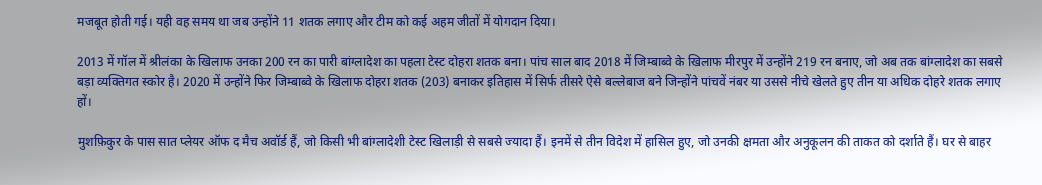मजबूत होती गई। यही वह समय था जब उन्होंने 11 शतक लगाए और टीम को कई अहम जीतों में योगदान दिया।

2013 में गॉल में श्रीलंका के खिलाफ उनका 200 रन का पारी बांग्लादेश का पहला टेस्ट दोहरा शतक बना। पांच साल बाद 2018 में जिम्बाब्वे के खिलाफ मीरपुर में उन्होंने 219 रन बनाए, जो अब तक बांग्लादेश का सबसे बड़ा व्यक्तिगत स्कोर है। 2020 में उन्होंने फिर जिम्बाब्वे के खिलाफ दोहरा शतक (203) बनाकर इतिहास में सिर्फ तीसरे ऐसे बल्लेबाज बने जिन्होंने पांचवें नंबर या उससे नीचे खेलते हुए तीन या अधिक दोहरे शतक लगाए हों।

मुशफ़िकुर के पास सात प्लेयर ऑफ द मैच अवॉर्ड हैं, जो किसी भी बांग्लादेशी टेस्ट खिलाड़ी से सबसे ज्यादा हैं। इनमें से तीन विदेश में हासिल हुए, जो उनकी क्षमता और अनुकूलन की ताकत को दर्शाते हैं। घर से बाहर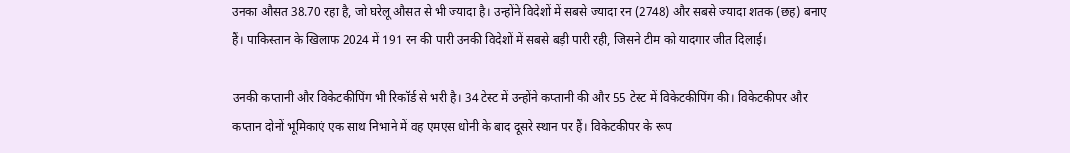उनका औसत 38.70 रहा है, जो घरेलू औसत से भी ज्यादा है। उन्होंने विदेशों में सबसे ज्यादा रन (2748) और सबसे ज्यादा शतक (छह) बनाए हैं। पाकिस्तान के खिलाफ 2024 में 191 रन की पारी उनकी विदेशों में सबसे बड़ी पारी रही, जिसने टीम को यादगार जीत दिलाई।

उनकी कप्तानी और विकेटकीपिंग भी रिकॉर्ड से भरी है। 34 टेस्ट में उन्होंने कप्तानी की और 55 टेस्ट में विकेटकीपिंग की। विकेटकीपर और कप्तान दोनों भूमिकाएं एक साथ निभाने में वह एमएस धोनी के बाद दूसरे स्थान पर हैं। विकेटकीपर के रूप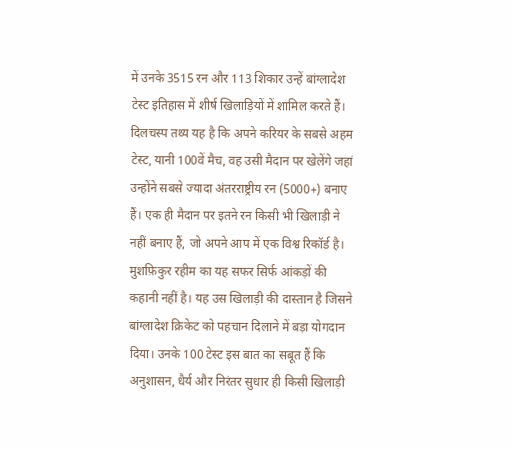में उनके 3515 रन और 113 शिकार उन्हें बांग्लादेश टेस्ट इतिहास में शीर्ष खिलाड़ियों में शामिल करते हैं। दिलचस्प तथ्य यह है कि अपने करियर के सबसे अहम टेस्ट, यानी 100वें मैच, वह उसी मैदान पर खेलेंगे जहां उन्होंने सबसे ज्यादा अंतरराष्ट्रीय रन (5000+) बनाए हैं। एक ही मैदान पर इतने रन किसी भी खिलाड़ी ने नहीं बनाए हैं, जो अपने आप में एक विश्व रिकॉर्ड है। मुशफ़िकुर रहीम का यह सफर सिर्फ आंकड़ों की कहानी नहीं है। यह उस खिलाड़ी की दास्तान है जिसने बांग्लादेश क्रिकेट को पहचान दिलाने में बड़ा योगदान दिया। उनके 100 टेस्ट इस बात का सबूत हैं कि अनुशासन, धैर्य और निरंतर सुधार ही किसी खिलाड़ी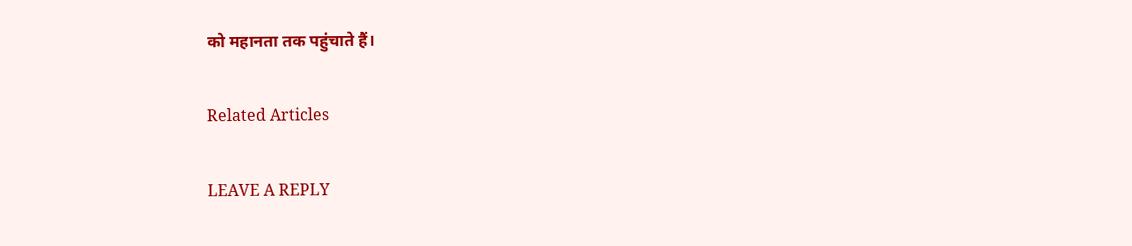को महानता तक पहुंचाते हैं।

Related Articles

LEAVE A REPLY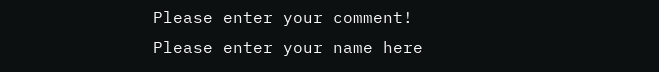Please enter your comment!
Please enter your name here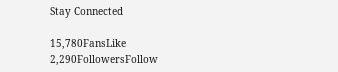Stay Connected

15,780FansLike
2,290FollowersFollow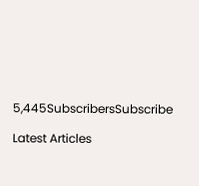5,445SubscribersSubscribe

Latest Articles